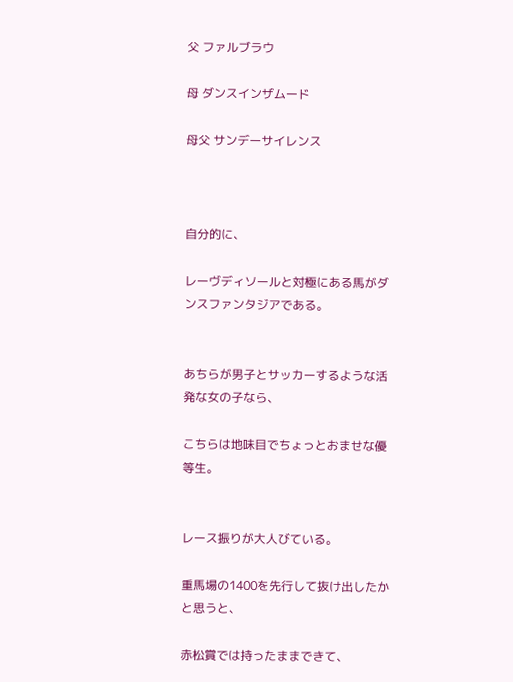父 ファルブラウ

母 ダンスインザムード

母父 サンデーサイレンス



自分的に、

レーヴディソールと対極にある馬がダンスファンタジアである。


あちらが男子とサッカーするような活発な女の子なら、

こちらは地味目でちょっとおませな優等生。


レース振りが大人びている。

重馬場の1400を先行して抜け出したかと思うと、

赤松賞では持ったままできて、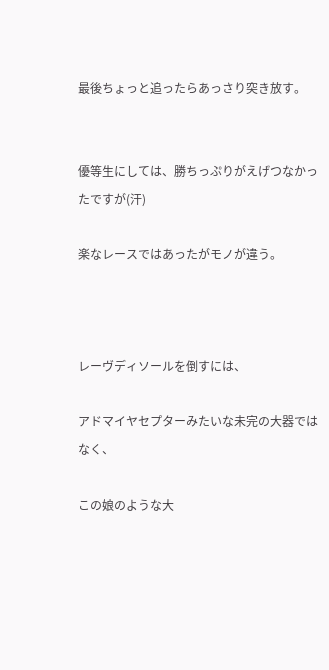最後ちょっと追ったらあっさり突き放す。


優等生にしては、勝ちっぷりがえげつなかったですが(汗)

楽なレースではあったがモノが違う。



レーヴディソールを倒すには、

アドマイヤセプターみたいな未完の大器ではなく、

この娘のような大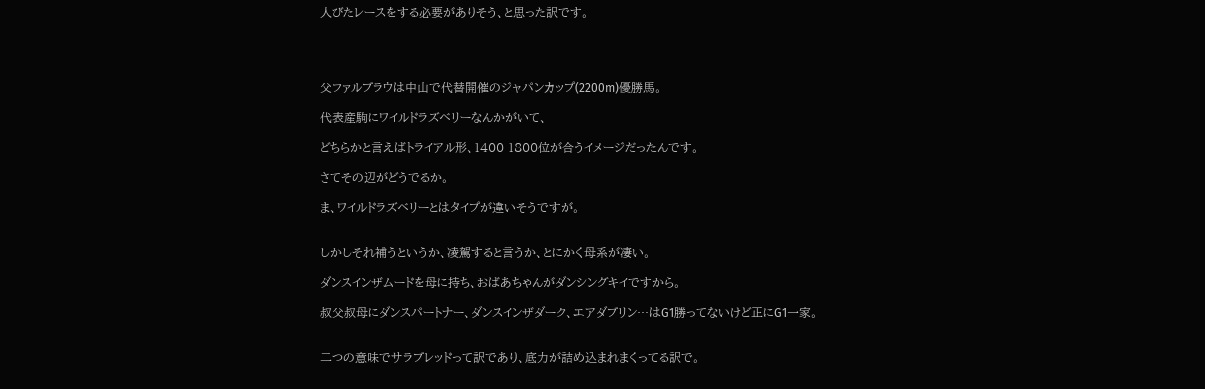人びたレースをする必要がありそう、と思った訳です。




父ファルブラウは中山で代替開催のジャパンカップ(2200m)優勝馬。

代表産駒にワイルドラズベリーなんかがいて、

どちらかと言えばトライアル形、1400 1800位が合うイメージだったんです。

さてその辺がどうでるか。

ま、ワイルドラズベリーとはタイプが違いそうですが。


しかしそれ補うというか、凌駕すると言うか、とにかく母系が凄い。

ダンスインザムードを母に持ち、おばあちゃんがダンシングキイですから。

叔父叔母にダンスパートナー、ダンスインザダーク、エアダブリン…はG1勝ってないけど正にG1一家。


二つの意味でサラブレッドって訳であり、底力が詰め込まれまくってる訳で。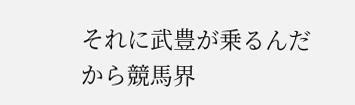それに武豊が乗るんだから競馬界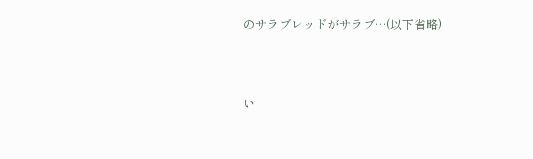のサラブレッドがサラブ…(以下省略)



い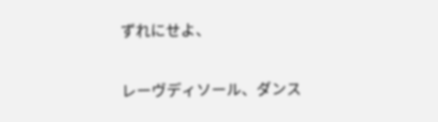ずれにせよ、

レーヴディソール、ダンス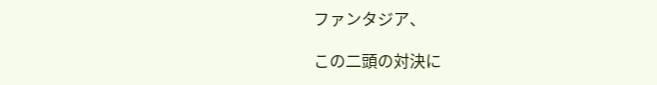ファンタジア、

この二頭の対決に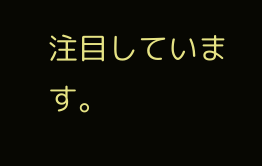注目しています。